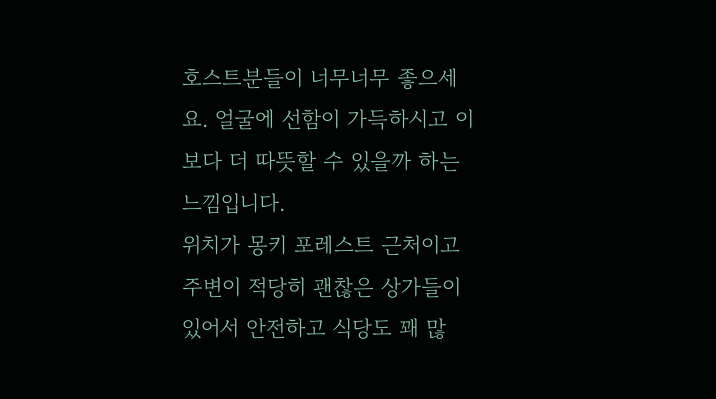호스트분들이 너무너무 좋으세요. 얼굴에 선함이 가득하시고 이보다 더 따뜻할 수 있을까 하는 느낌입니다.
위치가 몽키 포레스트 근처이고 주변이 적당히 괜찮은 상가들이 있어서 안전하고 식당도 꽤 많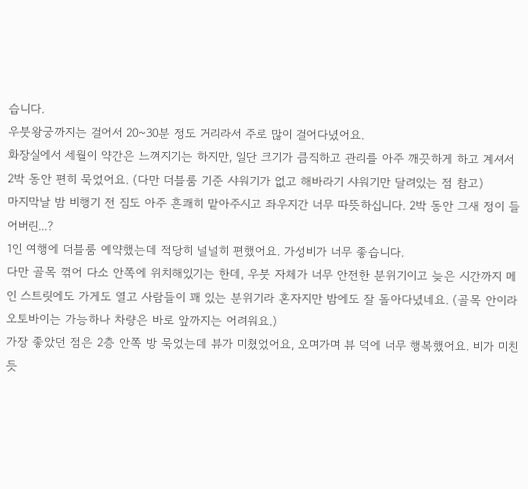습니다.
우붓왕궁까지는 걸어서 20~30분 정도 거리라서 주로 많이 걸어다녔어요.
화장실에서 세월이 약간은 느껴지기는 하지만, 일단 크기가 큼직하고 관리를 아주 깨끗하게 하고 계셔서 2박 동안 편히 묵었어요. (다만 더블룸 기준 샤워기가 없고 해바라기 샤워기만 달려있는 점 참고)
마지막날 밤 비행기 전 짐도 아주 흔쾌히 맡아주시고 좌우지간 너무 따뜻하십니다. 2박 동안 그새 정이 들어버린...?
1인 여행에 더블룸 예약했는데 적당히 널널히 편했어요. 가성비가 너무 좋습니다.
다만 골목 꺾어 다소 안쪽에 위치해있기는 한데, 우붓 자체가 너무 안전한 분위기이고 늦은 시간까지 메인 스트릿에도 가게도 열고 사람들이 꽤 있는 분위기라 혼자지만 밤에도 잘 돌아다녔네요. (골목 안이라 오토바이는 가능하나 차량은 바로 앞까지는 어려워요.)
가장 좋았던 점은 2층 안쪽 방 묵었는데 뷰가 미쳤었어요, 오며가며 뷰 덕에 너무 행복했어요. 비가 미친듯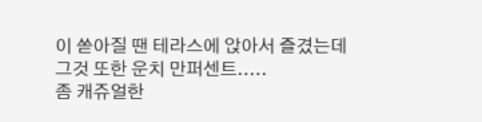이 쏟아질 땐 테라스에 앉아서 즐겼는데 그것 또한 운치 만퍼센트.....
좀 캐쥬얼한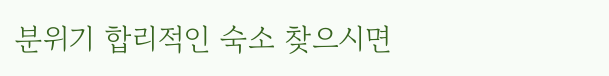분위기 합리적인 숙소 찾으시면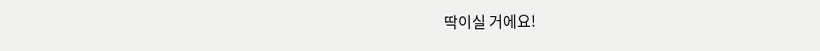딱이실 거에요!